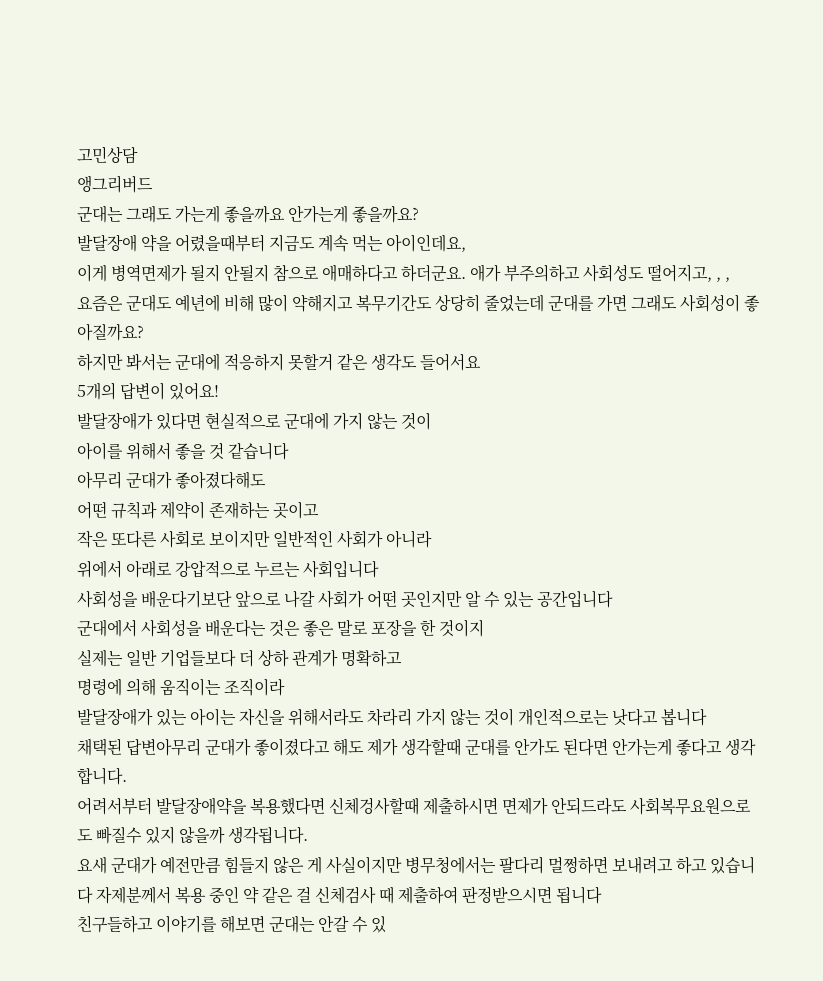고민상담
앵그리버드
군대는 그래도 가는게 좋을까요 안가는게 좋을까요?
발달장애 약을 어렸을때부터 지금도 계속 먹는 아이인데요,
이게 병역면제가 될지 안될지 참으로 애매하다고 하더군요. 애가 부주의하고 사회성도 떨어지고, , ,
요즘은 군대도 예년에 비해 많이 약해지고 복무기간도 상당히 줄었는데 군대를 가면 그래도 사회성이 좋아질까요?
하지만 봐서는 군대에 적응하지 못할거 같은 생각도 들어서요
5개의 답변이 있어요!
발달장애가 있다면 현실적으로 군대에 가지 않는 것이
아이를 위해서 좋을 것 같습니다
아무리 군대가 좋아졌다해도
어떤 규칙과 제약이 존재하는 곳이고
작은 또다른 사회로 보이지만 일반적인 사회가 아니라
위에서 아래로 강압적으로 누르는 사회입니다
사회성을 배운다기보단 앞으로 나갈 사회가 어떤 곳인지만 알 수 있는 공간입니다
군대에서 사회성을 배운다는 것은 좋은 말로 포장을 한 것이지
실제는 일반 기업들보다 더 상하 관계가 명확하고
명령에 의해 움직이는 조직이라
발달장애가 있는 아이는 자신을 위해서라도 차라리 가지 않는 것이 개인적으로는 낫다고 봅니다
채택된 답변아무리 군대가 좋이졌다고 해도 제가 생각할때 군대를 안가도 된다면 안가는게 좋다고 생각합니다.
어려서부터 발달장애약을 복용했다면 신체겅사할때 제출하시면 면제가 안되드라도 사회복무요원으로도 빠질수 있지 않을까 생각됩니다.
요새 군대가 예전만큼 힘들지 않은 게 사실이지만 병무청에서는 팔다리 멀쩡하면 보내려고 하고 있습니다 자제분께서 복용 중인 약 같은 걸 신체검사 때 제출하여 판정받으시면 됩니다
친구들하고 이야기를 해보면 군대는 안갈 수 있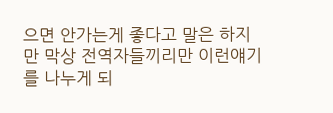으면 안가는게 좋다고 말은 하지만 막상 전역자들끼리만 이런얘기를 나누게 되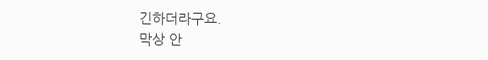긴하더라구요.
막상 안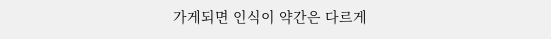가게되면 인식이 약간은 다르게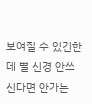보여질 수 있긴한데 별 신경 안쓰신다면 안가는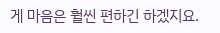게 마음은 훨씬 편하긴 하겠지요.